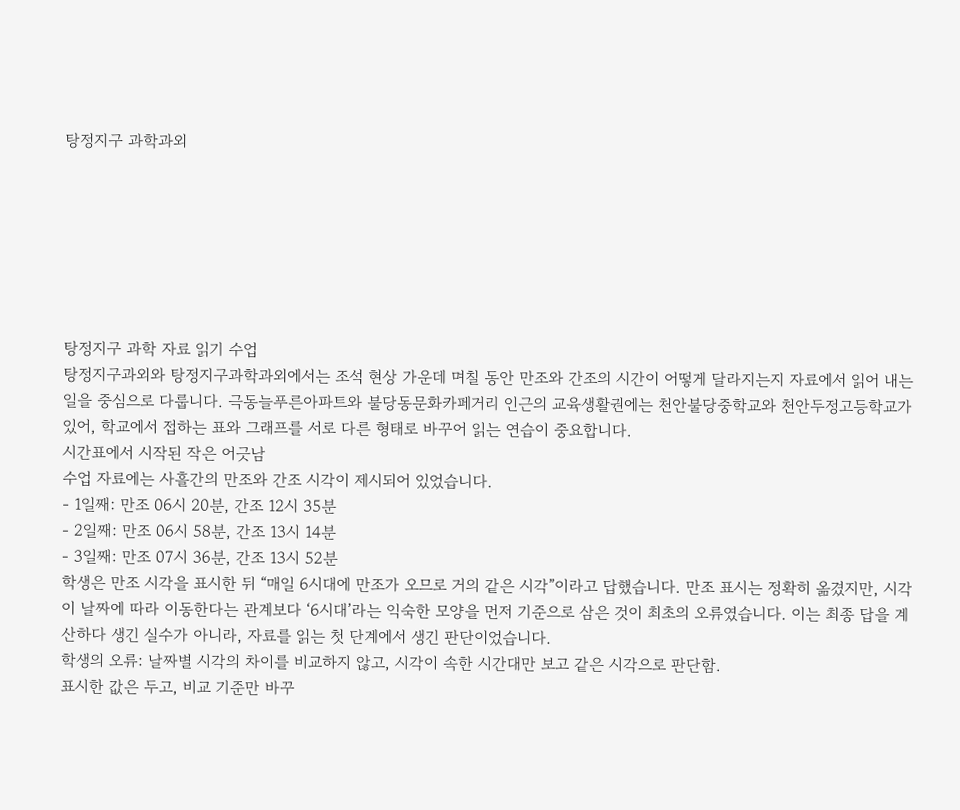탕정지구 과학과외







탕정지구 과학 자료 읽기 수업
탕정지구과외와 탕정지구과학과외에서는 조석 현상 가운데 며칠 동안 만조와 간조의 시간이 어떻게 달라지는지 자료에서 읽어 내는 일을 중심으로 다룹니다. 극동늘푸른아파트와 불당동문화카페거리 인근의 교육생활권에는 천안불당중학교와 천안두정고등학교가 있어, 학교에서 접하는 표와 그래프를 서로 다른 형태로 바꾸어 읽는 연습이 중요합니다.
시간표에서 시작된 작은 어긋남
수업 자료에는 사흘간의 만조와 간조 시각이 제시되어 있었습니다.
- 1일째: 만조 06시 20분, 간조 12시 35분
- 2일째: 만조 06시 58분, 간조 13시 14분
- 3일째: 만조 07시 36분, 간조 13시 52분
학생은 만조 시각을 표시한 뒤 “매일 6시대에 만조가 오므로 거의 같은 시각”이라고 답했습니다. 만조 표시는 정확히 옮겼지만, 시각이 날짜에 따라 이동한다는 관계보다 ‘6시대’라는 익숙한 모양을 먼저 기준으로 삼은 것이 최초의 오류였습니다. 이는 최종 답을 계산하다 생긴 실수가 아니라, 자료를 읽는 첫 단계에서 생긴 판단이었습니다.
학생의 오류: 날짜별 시각의 차이를 비교하지 않고, 시각이 속한 시간대만 보고 같은 시각으로 판단함.
표시한 값은 두고, 비교 기준만 바꾸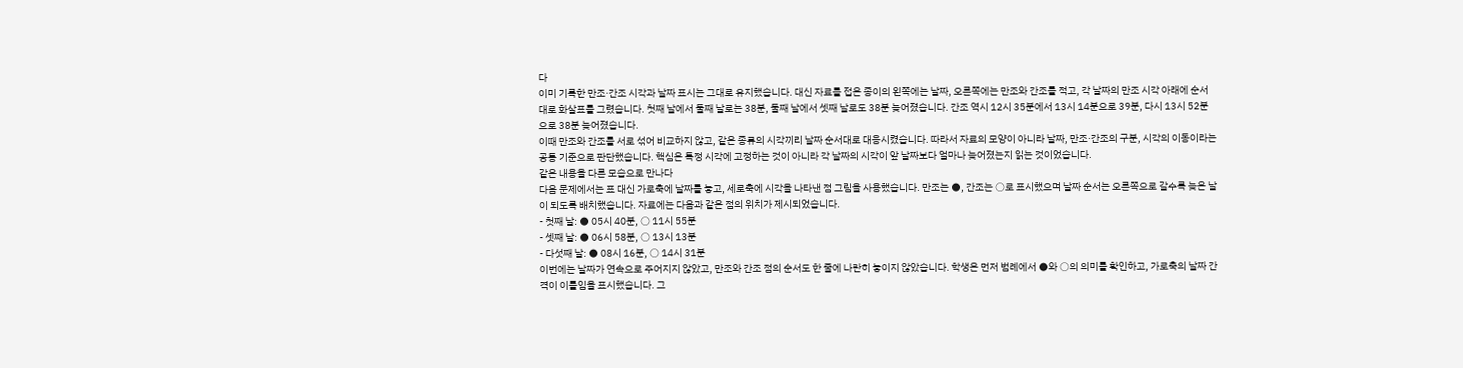다
이미 기록한 만조·간조 시각과 날짜 표시는 그대로 유지했습니다. 대신 자료를 접은 종이의 왼쪽에는 날짜, 오른쪽에는 만조와 간조를 적고, 각 날짜의 만조 시각 아래에 순서대로 화살표를 그렸습니다. 첫째 날에서 둘째 날로는 38분, 둘째 날에서 셋째 날로도 38분 늦어졌습니다. 간조 역시 12시 35분에서 13시 14분으로 39분, 다시 13시 52분으로 38분 늦어졌습니다.
이때 만조와 간조를 서로 섞어 비교하지 않고, 같은 종류의 시각끼리 날짜 순서대로 대응시켰습니다. 따라서 자료의 모양이 아니라 날짜, 만조·간조의 구분, 시각의 이동이라는 공통 기준으로 판단했습니다. 핵심은 특정 시각에 고정하는 것이 아니라 각 날짜의 시각이 앞 날짜보다 얼마나 늦어졌는지 읽는 것이었습니다.
같은 내용을 다른 모습으로 만나다
다음 문제에서는 표 대신 가로축에 날짜를 놓고, 세로축에 시각을 나타낸 점 그림을 사용했습니다. 만조는 ●, 간조는 ○로 표시했으며 날짜 순서는 오른쪽으로 갈수록 늦은 날이 되도록 배치했습니다. 자료에는 다음과 같은 점의 위치가 제시되었습니다.
- 첫째 날: ● 05시 40분, ○ 11시 55분
- 셋째 날: ● 06시 58분, ○ 13시 13분
- 다섯째 날: ● 08시 16분, ○ 14시 31분
이번에는 날짜가 연속으로 주어지지 않았고, 만조와 간조 점의 순서도 한 줄에 나란히 놓이지 않았습니다. 학생은 먼저 범례에서 ●와 ○의 의미를 확인하고, 가로축의 날짜 간격이 이틀임을 표시했습니다. 그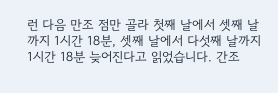런 다음 만조 점만 골라 첫째 날에서 셋째 날까지 1시간 18분, 셋째 날에서 다섯째 날까지 1시간 18분 늦어진다고 읽었습니다. 간조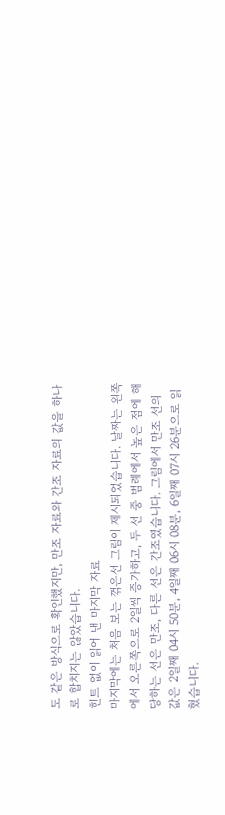도 같은 방식으로 확인했지만, 만조 자료와 간조 자료의 값을 하나로 합치지는 않았습니다.
힌트 없이 읽어 낸 마지막 자료
마지막에는 처음 보는 꺾은선 그림이 제시되었습니다. 날짜는 왼쪽에서 오른쪽으로 2일씩 증가하고, 두 선 중 범례에서 높은 점에 해당하는 선은 만조, 다른 선은 간조였습니다. 그림에서 만조 선의 값은 2일째 04시 50분, 4일째 06시 08분, 6일째 07시 26분으로 읽혔습니다.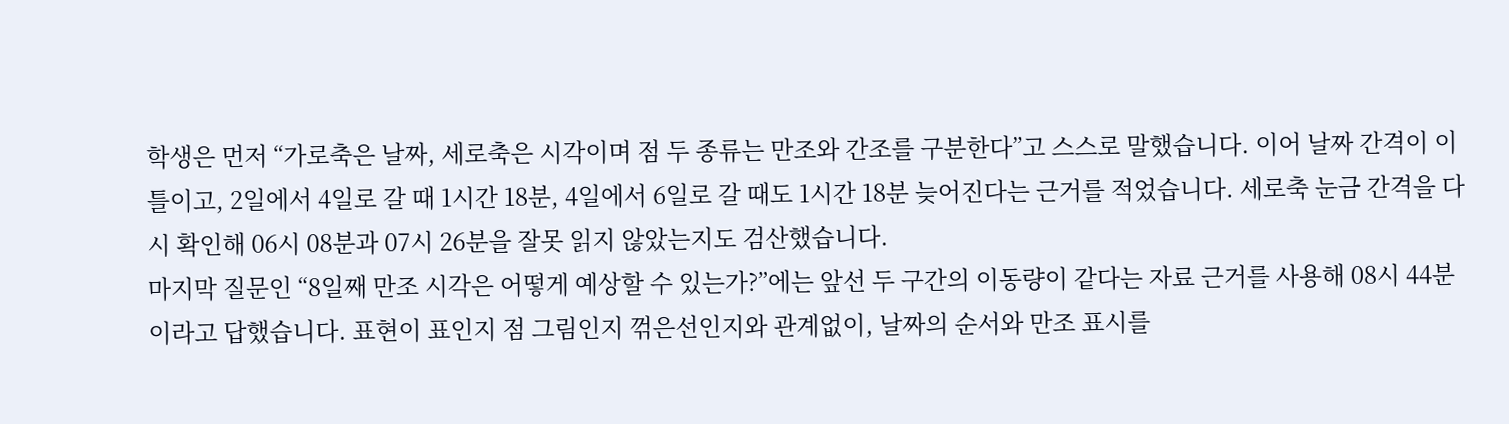학생은 먼저 “가로축은 날짜, 세로축은 시각이며 점 두 종류는 만조와 간조를 구분한다”고 스스로 말했습니다. 이어 날짜 간격이 이틀이고, 2일에서 4일로 갈 때 1시간 18분, 4일에서 6일로 갈 때도 1시간 18분 늦어진다는 근거를 적었습니다. 세로축 눈금 간격을 다시 확인해 06시 08분과 07시 26분을 잘못 읽지 않았는지도 검산했습니다.
마지막 질문인 “8일째 만조 시각은 어떻게 예상할 수 있는가?”에는 앞선 두 구간의 이동량이 같다는 자료 근거를 사용해 08시 44분이라고 답했습니다. 표현이 표인지 점 그림인지 꺾은선인지와 관계없이, 날짜의 순서와 만조 표시를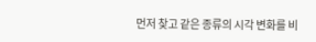먼저 찾고 같은 종류의 시각 변화를 비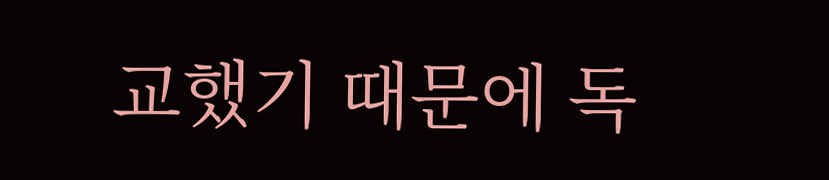교했기 때문에 독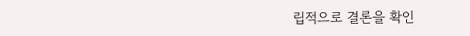립적으로 결론을 확인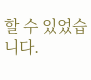할 수 있었습니다.